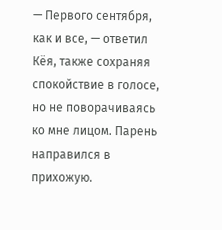— Первого сентября, как и все, — ответил Кёя, также сохраняя спокойствие в голосе, но не поворачиваясь ко мне лицом. Парень направился в прихожую.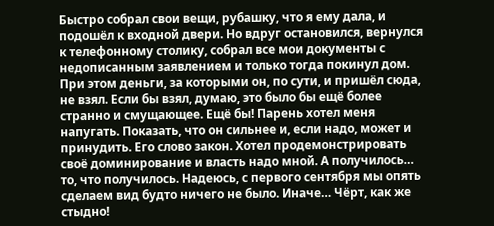Быстро собрал свои вещи, рубашку, что я ему дала, и подошёл к входной двери. Но вдруг остановился, вернулся к телефонному столику, собрал все мои документы с недописанным заявлением и только тогда покинул дом.
При этом деньги, за которыми он, по сути, и пришёл сюда, не взял. Если бы взял, думаю, это было бы ещё более странно и смущающее. Ещё бы! Парень хотел меня напугать. Показать, что он сильнее и, если надо, может и принудить. Его слово закон. Хотел продемонстрировать своё доминирование и власть надо мной. А получилось… то, что получилось. Надеюсь, с первого сентября мы опять сделаем вид будто ничего не было. Иначе… Чёрт, как же стыдно!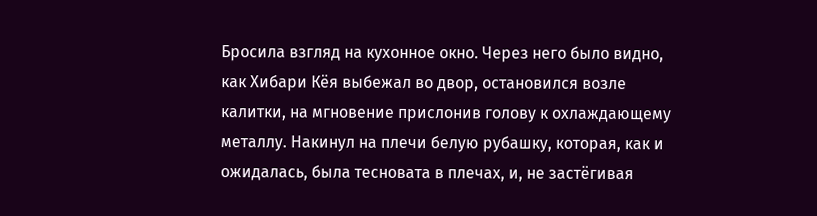Бросила взгляд на кухонное окно. Через него было видно, как Хибари Кёя выбежал во двор, остановился возле калитки, на мгновение прислонив голову к охлаждающему металлу. Накинул на плечи белую рубашку, которая, как и ожидалась, была тесновата в плечах, и, не застёгивая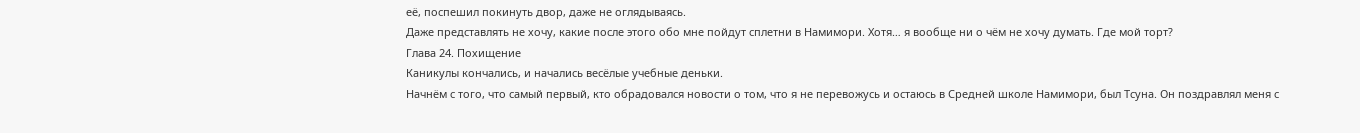её, поспешил покинуть двор, даже не оглядываясь.
Даже представлять не хочу, какие после этого обо мне пойдут сплетни в Намимори. Хотя… я вообще ни о чём не хочу думать. Где мой торт?
Глава 24. Похищение
Каникулы кончались, и начались весёлые учебные деньки.
Начнём с того, что самый первый, кто обрадовался новости о том, что я не перевожусь и остаюсь в Средней школе Намимори, был Тсуна. Он поздравлял меня с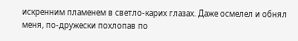искренним пламенем в светло-карих глазах. Даже осмелел и обнял меня, по-дружески похлопав по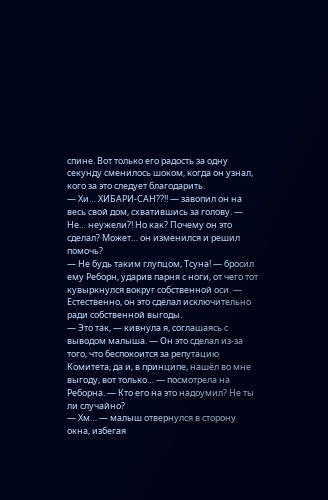спине. Вот только его радость за одну секунду сменилось шоком, когда он узнал, кого за это следует благодарить.
— Хи… ХИБАРИ-САН??!! — завопил он на весь свой дом, схватившись за голову. — Не… неужели?! Но как? Почему он это сделал? Может… он изменился и решил помочь?
— Не будь таким глупцом, Тсуна! — бросил ему Реборн, ударив парня с ноги, от чего тот кувыркнулся вокруг собственной оси. — Естественно, он это сделал исключительно ради собственной выгоды.
— Это так, — кивнула я, соглашаясь с выводом малыша. — Он это сделал из-за того, что беспокоится за репутацию Комитета, да и, в принципе, нашёл во мне выгоду, вот только… — посмотрела на Реборна. — Кто его на это надоумил? Не ты ли случайно?
— Хм… — малыш отвернулся в сторону окна, избегая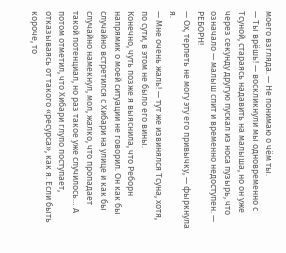моего взгляда. — Не понимаю о чём ты.
— Ты врёшь! — воскликнули мы одновременно с Тсуной, стараясь надавить на малыша, но он уже через секунду другую пускал из носа пузырь, что означало — малыш спит и временно недоступен. — РЕБОРН!
— Ох, терпеть не могу эту его привычку, — фыркнула я.
— Мне очень жаль! — тут же извинялся Тсуна, хотя, по сути, в этом не было его вины.
Конечно, чуть позже я выяснила, что Реборн напрямик о моей ситуации не говорил. Он как бы случайно встретился с Хибари на улице и как бы случайно намекнул, мол, жалко, что пропадает такой потенциал, но раз такое уже случилось… А потом отметил, что Хибари глупо поступает, отказываясь от такого «ресурса», как я. Если быть короче, то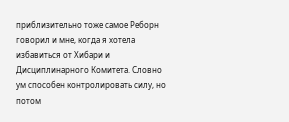приблизительно тоже самое Реборн говорил и мне, когда я хотела избавиться от Хибари и Дисциплинарного Комитета. Словно ум способен контролировать силу, но потом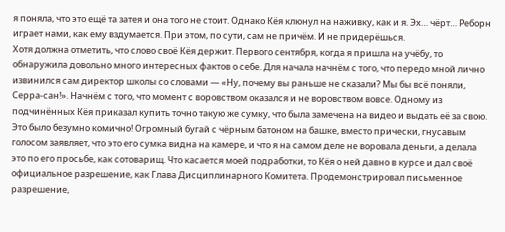я поняла, что это ещё та затея и она того не стоит. Однако Кёя клюнул на наживку, как и я. Эх… чёрт… Реборн играет нами, как ему вздумается. При этом, по сути, сам не причём. И не придерёшься.
Хотя должна отметить, что слово своё Кёя держит. Первого сентября, когда я пришла на учёбу, то обнаружила довольно много интересных фактов о себе. Для начала начнём с того, что передо мной лично извинился сам директор школы со словами — «Ну, почему вы раньше не сказали? Мы бы всё поняли, Серра-сан!». Начнём с того, что момент с воровством оказался и не воровством вовсе. Одному из подчинённых Кёя приказал купить точно такую же сумку, что была замечена на видео и выдать её за свою. Это было безумно комично! Огромный бугай с чёрным батоном на башке, вместо прически, гнусавым голосом заявляет, что это его сумка видна на камере, и что я на самом деле не воровала деньги, а делала это по его просьбе, как сотоварищ. Что касается моей подработки, то Кёя о ней давно в курсе и дал своё официальное разрешение, как Глава Дисциплинарного Комитета. Продемонстрировал письменное разрешение,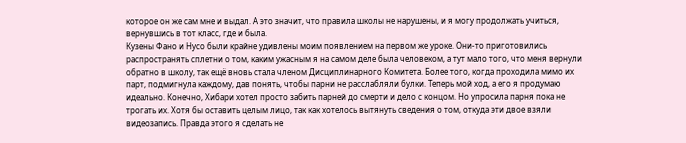которое он же сам мне и выдал. А это значит, что правила школы не нарушены, и я могу продолжать учиться, вернувшись в тот класс, где и была.
Кузены Фано и Нусо были крайне удивлены моим появлением на первом же уроке. Они-то приготовились распространять сплетни о том, каким ужасным я на самом деле была человеком, а тут мало того, что меня вернули обратно в школу, так ещё вновь стала членом Дисциплинарного Комитета. Более того, когда проходила мимо их парт, подмигнула каждому, дав понять, чтобы парни не расслабляли булки. Теперь мой ход, а его я продумаю идеально. Конечно, Хибари хотел просто забить парней до смерти и дело с концом. Но упросила парня пока не трогать их. Хотя бы оставить целым лицо, так как хотелось вытянуть сведения о том, откуда эти двое взяли видеозапись. Правда этого я сделать не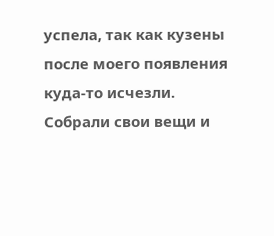успела, так как кузены после моего появления куда-то исчезли. Собрали свои вещи и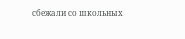сбежали со школьных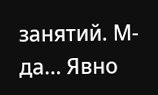занятий. М-да… Явно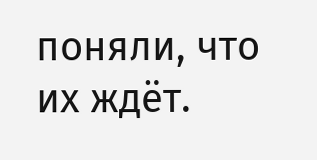поняли, что их ждёт.